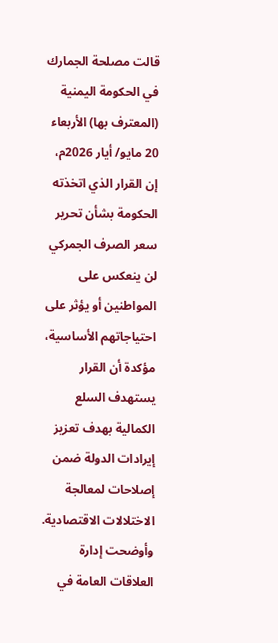قالت مصلحة الجمارك في الحكومة اليمنية (المعترف بها) الأربعاء 20 مايو/ أيار 2026م، إن القرار الذي اتخذته الحكومة بشأن تحرير سعر الصرف الجمركي لن ينعكس على المواطنين أو يؤثر على احتياجاتهم الأساسية، مؤكدة أن القرار يستهدف السلع الكمالية بهدف تعزيز إيرادات الدولة ضمن إصلاحات لمعالجة الاختلالات الاقتصادية.
وأوضحت إدارة العلاقات العامة في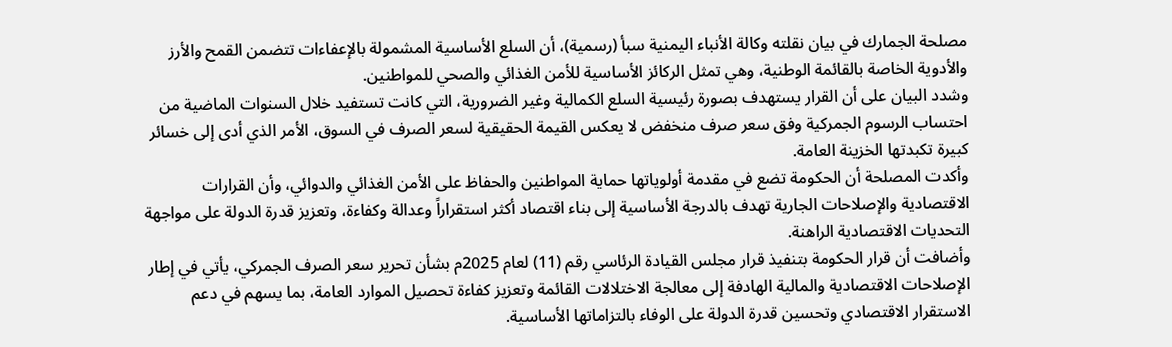مصلحة الجمارك في بيان نقلته وكالة الأنباء اليمنية سبأ (رسمية)، أن السلع الأساسية المشمولة بالإعفاءات تتضمن القمح والأرز والأدوية الخاصة بالقائمة الوطنية، وهي تمثل الركائز الأساسية للأمن الغذائي والصحي للمواطنين.
وشدد البيان على أن القرار يستهدف بصورة رئيسية السلع الكمالية وغير الضرورية، التي كانت تستفيد خلال السنوات الماضية من احتساب الرسوم الجمركية وفق سعر صرف منخفض لا يعكس القيمة الحقيقية لسعر الصرف في السوق، الأمر الذي أدى إلى خسائر كبيرة تكبدتها الخزينة العامة.
وأكدت المصلحة أن الحكومة تضع في مقدمة أولوياتها حماية المواطنين والحفاظ على الأمن الغذائي والدوائي، وأن القرارات الاقتصادية والإصلاحات الجارية تهدف بالدرجة الأساسية إلى بناء اقتصاد أكثر استقراراً وعدالة وكفاءة، وتعزيز قدرة الدولة على مواجهة التحديات الاقتصادية الراهنة.
وأضافت أن قرار الحكومة بتنفيذ قرار مجلس القيادة الرئاسي رقم (11) لعام 2025م بشأن تحرير سعر الصرف الجمركي، يأتي في إطار الإصلاحات الاقتصادية والمالية الهادفة إلى معالجة الاختلالات القائمة وتعزيز كفاءة تحصيل الموارد العامة، بما يسهم في دعم الاستقرار الاقتصادي وتحسين قدرة الدولة على الوفاء بالتزاماتها الأساسية.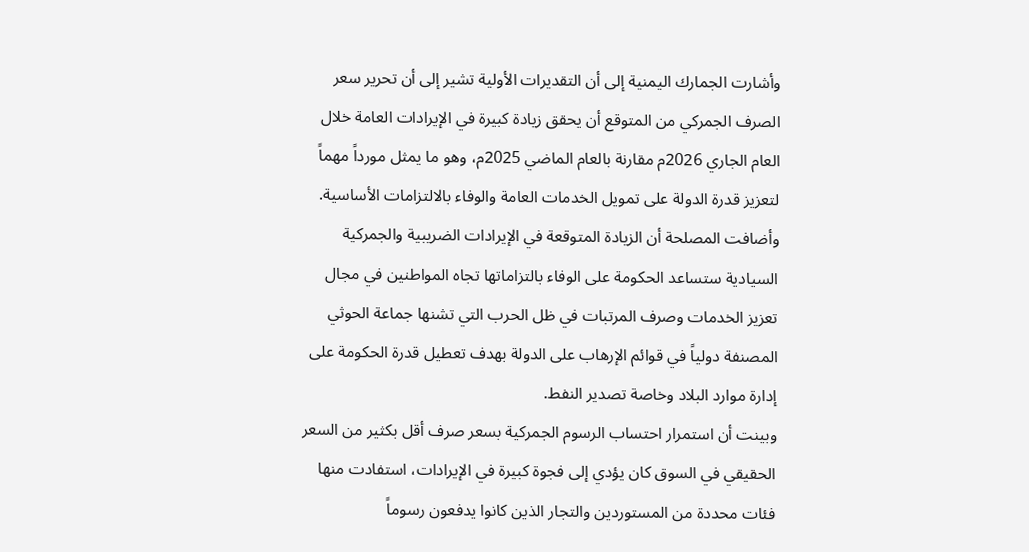وأشارت الجمارك اليمنية إلى أن التقديرات الأولية تشير إلى أن تحرير سعر الصرف الجمركي من المتوقع أن يحقق زيادة كبيرة في الإيرادات العامة خلال العام الجاري 2026م مقارنة بالعام الماضي 2025م، وهو ما يمثل مورداً مهماً لتعزيز قدرة الدولة على تمويل الخدمات العامة والوفاء بالالتزامات الأساسية.
وأضافت المصلحة أن الزيادة المتوقعة في الإيرادات الضريبية والجمركية السيادية ستساعد الحكومة على الوفاء بالتزاماتها تجاه المواطنين في مجال تعزيز الخدمات وصرف المرتبات في ظل الحرب التي تشنها جماعة الحوثي المصنفة دولياً في قوائم الإرهاب على الدولة بهدف تعطيل قدرة الحكومة على إدارة موارد البلاد وخاصة تصدير النفط.
وبينت أن استمرار احتساب الرسوم الجمركية بسعر صرف أقل بكثير من السعر الحقيقي في السوق كان يؤدي إلى فجوة كبيرة في الإيرادات، استفادت منها فئات محددة من المستوردين والتجار الذين كانوا يدفعون رسوماً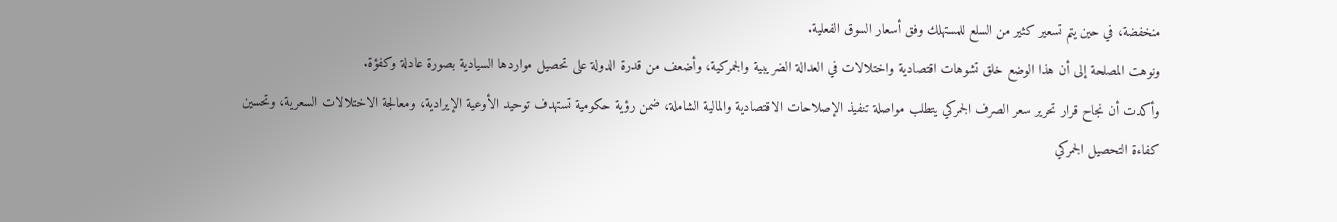منخفضة، في حين يتم تسعير كثير من السلع للمستهلك وفق أسعار السوق الفعلية.
ونوهت المصلحة إلى أن هذا الوضع خلق تشوهات اقتصادية واختلالات في العدالة الضريبية والجمركية، وأضعف من قدرة الدولة على تحصيل مواردها السيادية بصورة عادلة وكفؤة.
وأكدت أن نجاح قرار تحرير سعر الصرف الجمركي يتطلب مواصلة تنفيذ الإصلاحات الاقتصادية والمالية الشاملة، ضمن رؤية حكومية تستهدف توحيد الأوعية الإيرادية، ومعالجة الاختلالات السعرية، وتحسين كفاءة التحصيل الجمركي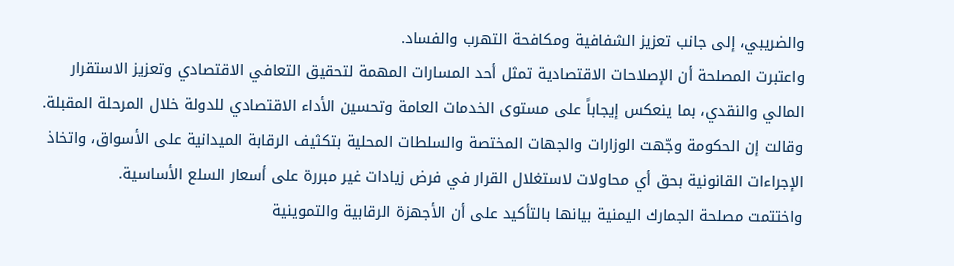والضريبي، إلى جانب تعزيز الشفافية ومكافحة التهرب والفساد.
واعتبرت المصلحة أن الإصلاحات الاقتصادية تمثل أحد المسارات المهمة لتحقيق التعافي الاقتصادي وتعزيز الاستقرار المالي والنقدي، بما ينعكس إيجاباً على مستوى الخدمات العامة وتحسين الأداء الاقتصادي للدولة خلال المرحلة المقبلة.
وقالت إن الحكومة وجّهت الوزارات والجهات المختصة والسلطات المحلية بتكثيف الرقابة الميدانية على الأسواق، واتخاذ الإجراءات القانونية بحق أي محاولات لاستغلال القرار في فرض زيادات غير مبررة على أسعار السلع الأساسية.
واختتمت مصلحة الجمارك اليمنية بيانها بالتأكيد على أن الأجهزة الرقابية والتموينية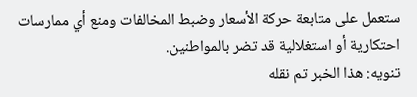ستعمل على متابعة حركة الأسعار وضبط المخالفات ومنع أي ممارسات احتكارية أو استغلالية قد تضر بالمواطنين.
تنويه: هذا الخبر تم نقله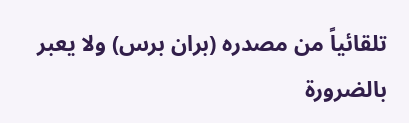تلقائياً من مصدره (بران برس) ولا يعبر بالضرورة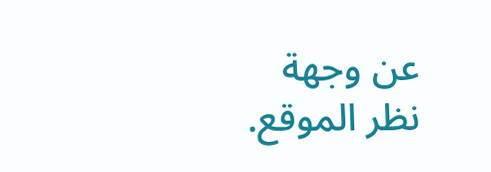عن وجهة نظر الموقع.